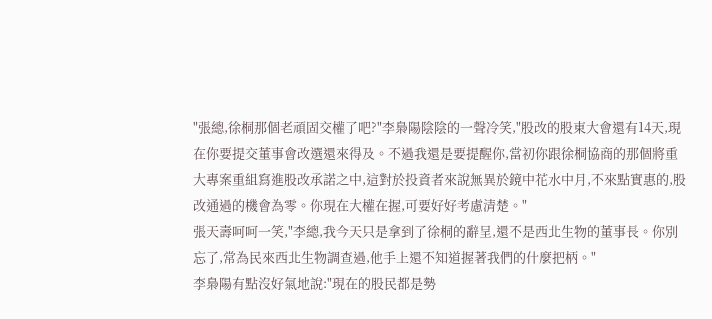"張總,徐桐那個老頑固交權了吧?"李梟陽陰陰的一聲冷笑,"股改的股東大會還有14天,現在你要提交董事會改選還來得及。不過我還是要提醒你,當初你跟徐桐協商的那個將重大專案重組寫進股改承諾之中,這對於投資者來說無異於鏡中花水中月,不來點實惠的,股改通過的機會為零。你現在大權在握,可要好好考慮清楚。"
張天壽呵呵一笑,"李總,我今天只是拿到了徐桐的辭呈,還不是西北生物的董事長。你別忘了,常為民來西北生物調查過,他手上還不知道握著我們的什麼把柄。"
李梟陽有點沒好氣地說:"現在的股民都是勢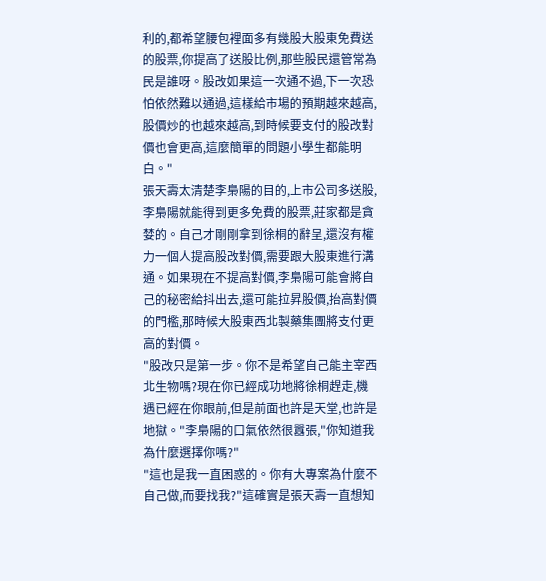利的,都希望腰包裡面多有幾股大股東免費送的股票,你提高了送股比例,那些股民還管常為民是誰呀。股改如果這一次通不過,下一次恐怕依然難以通過,這樣給市場的預期越來越高,股價炒的也越來越高,到時候要支付的股改對價也會更高,這麼簡單的問題小學生都能明白。"
張天壽太清楚李梟陽的目的,上市公司多送股,李梟陽就能得到更多免費的股票,莊家都是貪婪的。自己才剛剛拿到徐桐的辭呈,還沒有權力一個人提高股改對價,需要跟大股東進行溝通。如果現在不提高對價,李梟陽可能會將自己的秘密給抖出去,還可能拉昇股價,抬高對價的門檻,那時候大股東西北製藥集團將支付更高的對價。
"股改只是第一步。你不是希望自己能主宰西北生物嗎?現在你已經成功地將徐桐趕走,機遇已經在你眼前,但是前面也許是天堂,也許是地獄。"李梟陽的口氣依然很囂張,"你知道我為什麼選擇你嗎?"
"這也是我一直困惑的。你有大專案為什麼不自己做,而要找我?"這確實是張天壽一直想知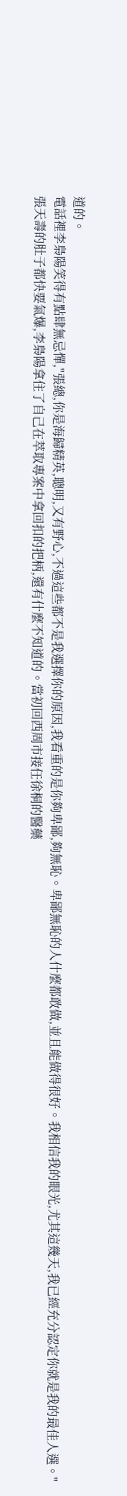道的。
電話裡李梟陽笑得有點肆無忌憚,"張總,你是海歸精英,聰明,又有野心,不過這些都不是我選擇你的原因,我看重的是你夠卑鄙,夠無恥。卑鄙無恥的人什麼都敢做,並且能做得很好。我相信我的眼光,尤其這幾天,我已經充分認定你就是我的最佳人選。"
張天壽的肚子都快要氣爆,李梟陽拿住了自己在萃取專案中拿回扣的把柄,還有什麼不知道的。當初回西周市接任徐桐的醫藥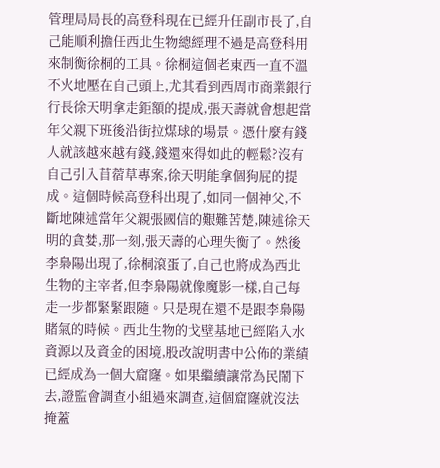管理局局長的高登科現在已經升任副市長了,自己能順利擔任西北生物總經理不過是高登科用來制衡徐桐的工具。徐桐這個老東西一直不溫不火地壓在自己頭上,尤其看到西周市商業銀行行長徐天明拿走鉅額的提成,張天壽就會想起當年父親下班後沿街拉煤球的場景。憑什麼有錢人就該越來越有錢,錢還來得如此的輕鬆?沒有自己引入苜蓿草專案,徐天明能拿個狗屁的提成。這個時候高登科出現了,如同一個神父,不斷地陳述當年父親張國信的艱難苦楚,陳述徐天明的貪婪,那一刻,張天壽的心理失衡了。然後李梟陽出現了,徐桐滾蛋了,自己也將成為西北生物的主宰者,但李梟陽就像魔影一樣,自己每走一步都緊緊跟隨。只是現在還不是跟李梟陽賭氣的時候。西北生物的戈壁基地已經陷入水資源以及資金的困境,股改說明書中公佈的業績已經成為一個大窟窿。如果繼續讓常為民鬧下去,證監會調查小組過來調查,這個窟窿就沒法掩蓋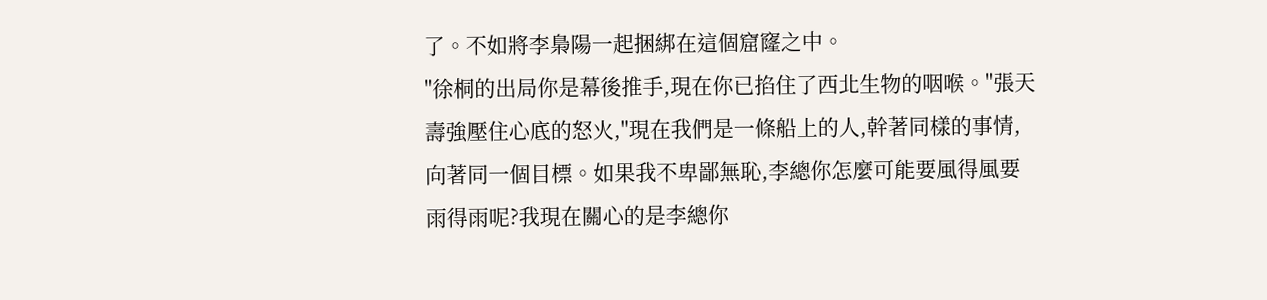了。不如將李梟陽一起捆綁在這個窟窿之中。
"徐桐的出局你是幕後推手,現在你已掐住了西北生物的咽喉。"張天壽強壓住心底的怒火,"現在我們是一條船上的人,幹著同樣的事情,向著同一個目標。如果我不卑鄙無恥,李總你怎麼可能要風得風要雨得雨呢?我現在關心的是李總你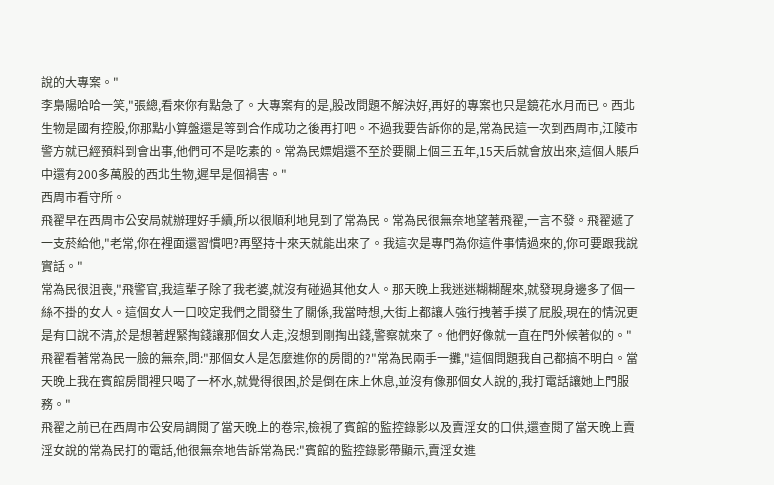說的大專案。"
李梟陽哈哈一笑,"張總,看來你有點急了。大專案有的是,股改問題不解決好,再好的專案也只是鏡花水月而已。西北生物是國有控股,你那點小算盤還是等到合作成功之後再打吧。不過我要告訴你的是,常為民這一次到西周市,江陵市警方就已經預料到會出事,他們可不是吃素的。常為民嫖娼還不至於要關上個三五年,15天后就會放出來,這個人賬戶中還有200多萬股的西北生物,遲早是個禍害。"
西周市看守所。
飛翟早在西周市公安局就辦理好手續,所以很順利地見到了常為民。常為民很無奈地望著飛翟,一言不發。飛翟遞了一支菸給他,"老常,你在裡面還習慣吧?再堅持十來天就能出來了。我這次是專門為你這件事情過來的,你可要跟我說實話。"
常為民很沮喪,"飛警官,我這輩子除了我老婆,就沒有碰過其他女人。那天晚上我迷迷糊糊醒來,就發現身邊多了個一絲不掛的女人。這個女人一口咬定我們之間發生了關係,我當時想,大街上都讓人強行拽著手摸了屁股,現在的情況更是有口說不清,於是想著趕緊掏錢讓那個女人走,沒想到剛掏出錢,警察就來了。他們好像就一直在門外候著似的。"
飛翟看著常為民一臉的無奈,問:"那個女人是怎麼進你的房間的?"常為民兩手一攤,"這個問題我自己都搞不明白。當天晚上我在賓館房間裡只喝了一杯水,就覺得很困,於是倒在床上休息,並沒有像那個女人說的,我打電話讓她上門服務。"
飛翟之前已在西周市公安局調閱了當天晚上的卷宗,檢視了賓館的監控錄影以及賣淫女的口供,還查閱了當天晚上賣淫女說的常為民打的電話,他很無奈地告訴常為民:"賓館的監控錄影帶顯示,賣淫女進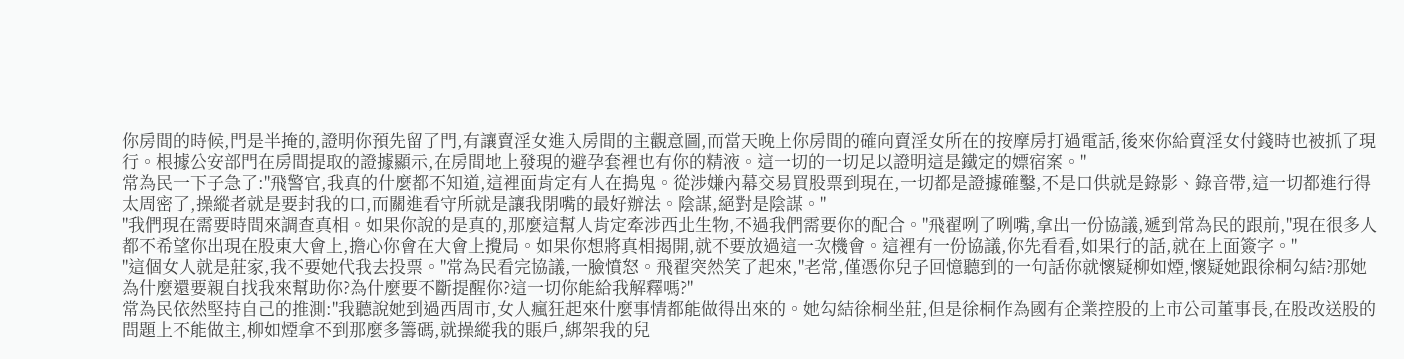你房間的時候,門是半掩的,證明你預先留了門,有讓賣淫女進入房間的主觀意圖,而當天晚上你房間的確向賣淫女所在的按摩房打過電話,後來你給賣淫女付錢時也被抓了現行。根據公安部門在房間提取的證據顯示,在房間地上發現的避孕套裡也有你的精液。這一切的一切足以證明這是鐵定的嫖宿案。"
常為民一下子急了:"飛警官,我真的什麼都不知道,這裡面肯定有人在搗鬼。從涉嫌內幕交易買股票到現在,一切都是證據確鑿,不是口供就是錄影、錄音帶,這一切都進行得太周密了,操縱者就是要封我的口,而關進看守所就是讓我閉嘴的最好辦法。陰謀,絕對是陰謀。"
"我們現在需要時間來調查真相。如果你說的是真的,那麼這幫人肯定牽涉西北生物,不過我們需要你的配合。"飛翟咧了咧嘴,拿出一份協議,遞到常為民的跟前,"現在很多人都不希望你出現在股東大會上,擔心你會在大會上攪局。如果你想將真相揭開,就不要放過這一次機會。這裡有一份協議,你先看看,如果行的話,就在上面簽字。"
"這個女人就是莊家,我不要她代我去投票。"常為民看完協議,一臉憤怒。飛翟突然笑了起來,"老常,僅憑你兒子回憶聽到的一句話你就懷疑柳如煙,懷疑她跟徐桐勾結?那她為什麼還要親自找我來幫助你?為什麼要不斷提醒你?這一切你能給我解釋嗎?"
常為民依然堅持自己的推測:"我聽說她到過西周市,女人瘋狂起來什麼事情都能做得出來的。她勾結徐桐坐莊,但是徐桐作為國有企業控股的上市公司董事長,在股改送股的問題上不能做主,柳如煙拿不到那麼多籌碼,就操縱我的賬戶,綁架我的兒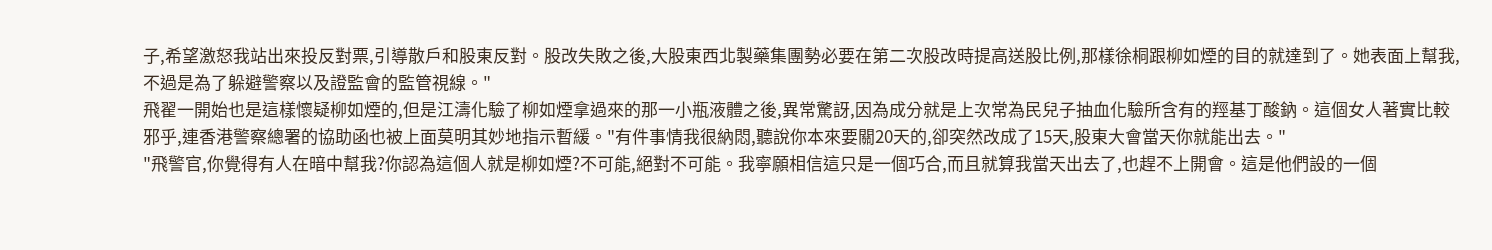子,希望激怒我站出來投反對票,引導散戶和股東反對。股改失敗之後,大股東西北製藥集團勢必要在第二次股改時提高送股比例,那樣徐桐跟柳如煙的目的就達到了。她表面上幫我,不過是為了躲避警察以及證監會的監管視線。"
飛翟一開始也是這樣懷疑柳如煙的,但是江濤化驗了柳如煙拿過來的那一小瓶液體之後,異常驚訝,因為成分就是上次常為民兒子抽血化驗所含有的羥基丁酸鈉。這個女人著實比較邪乎,連香港警察總署的協助函也被上面莫明其妙地指示暫緩。"有件事情我很納悶,聽說你本來要關20天的,卻突然改成了15天,股東大會當天你就能出去。"
"飛警官,你覺得有人在暗中幫我?你認為這個人就是柳如煙?不可能,絕對不可能。我寧願相信這只是一個巧合,而且就算我當天出去了,也趕不上開會。這是他們設的一個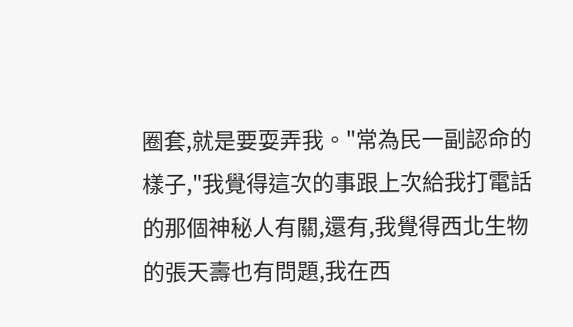圈套,就是要耍弄我。"常為民一副認命的樣子,"我覺得這次的事跟上次給我打電話的那個神秘人有關,還有,我覺得西北生物的張天壽也有問題,我在西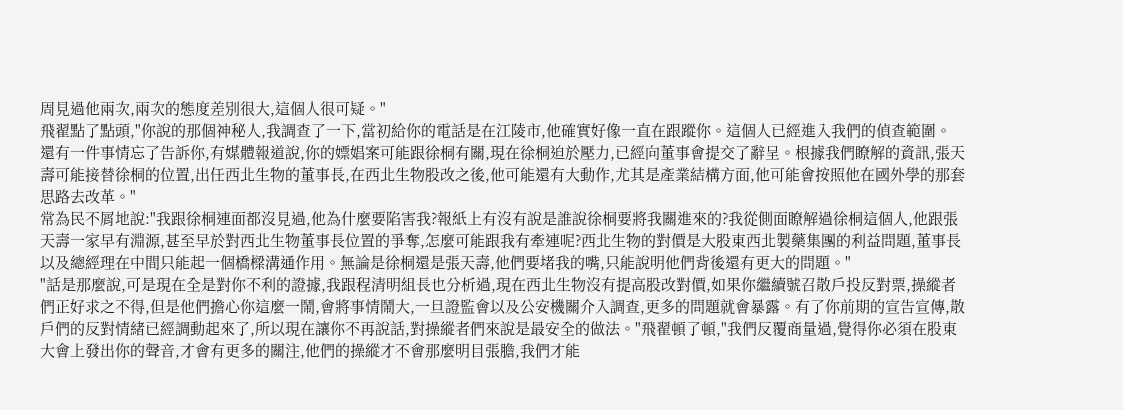周見過他兩次,兩次的態度差別很大,這個人很可疑。"
飛翟點了點頭,"你說的那個神秘人,我調查了一下,當初給你的電話是在江陵市,他確實好像一直在跟蹤你。這個人已經進入我們的偵查範圍。還有一件事情忘了告訴你,有媒體報道說,你的嫖娼案可能跟徐桐有關,現在徐桐迫於壓力,已經向董事會提交了辭呈。根據我們瞭解的資訊,張天壽可能接替徐桐的位置,出任西北生物的董事長,在西北生物股改之後,他可能還有大動作,尤其是產業結構方面,他可能會按照他在國外學的那套思路去改革。"
常為民不屑地說:"我跟徐桐連面都沒見過,他為什麼要陷害我?報紙上有沒有說是誰說徐桐要將我關進來的?我從側面瞭解過徐桐這個人,他跟張天壽一家早有淵源,甚至早於對西北生物董事長位置的爭奪,怎麼可能跟我有牽連呢?西北生物的對價是大股東西北製藥集團的利益問題,董事長以及總經理在中間只能起一個橋樑溝通作用。無論是徐桐還是張天壽,他們要堵我的嘴,只能說明他們背後還有更大的問題。"
"話是那麼說,可是現在全是對你不利的證據,我跟程清明組長也分析過,現在西北生物沒有提高股改對價,如果你繼續號召散戶投反對票,操縱者們正好求之不得,但是他們擔心你這麼一鬧,會將事情鬧大,一旦證監會以及公安機關介入調查,更多的問題就會暴露。有了你前期的宣告宣傳,散戶們的反對情緒已經調動起來了,所以現在讓你不再說話,對操縱者們來說是最安全的做法。"飛翟頓了頓,"我們反覆商量過,覺得你必須在股東大會上發出你的聲音,才會有更多的關注,他們的操縱才不會那麼明目張膽,我們才能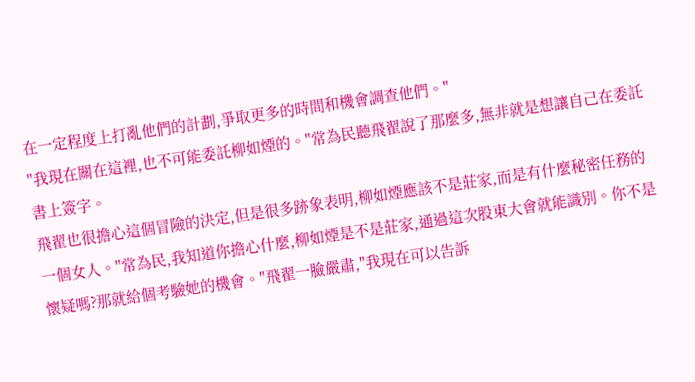在一定程度上打亂他們的計劃,爭取更多的時間和機會調查他們。"
"我現在關在這裡,也不可能委託柳如煙的。"常為民聽飛翟說了那麼多,無非就是想讓自己在委託書上簽字。
飛翟也很擔心這個冒險的決定,但是很多跡象表明,柳如煙應該不是莊家,而是有什麼秘密任務的一個女人。"常為民,我知道你擔心什麼,柳如煙是不是莊家,通過這次股東大會就能識別。你不是懷疑嗎?那就給個考驗她的機會。"飛翟一臉嚴肅,"我現在可以告訴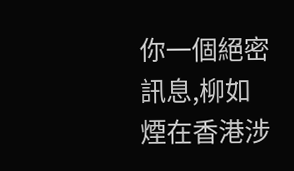你一個絕密訊息,柳如煙在香港涉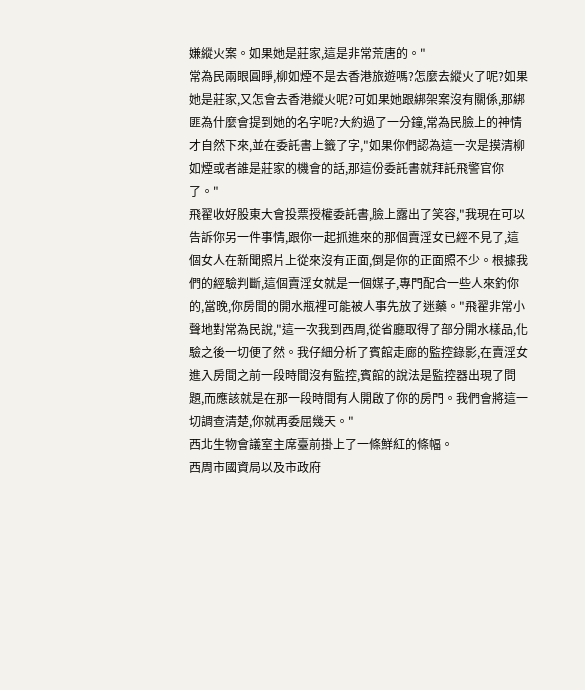嫌縱火案。如果她是莊家,這是非常荒唐的。"
常為民兩眼圓睜,柳如煙不是去香港旅遊嗎?怎麼去縱火了呢?如果她是莊家,又怎會去香港縱火呢?可如果她跟綁架案沒有關係,那綁匪為什麼會提到她的名字呢?大約過了一分鐘,常為民臉上的神情才自然下來,並在委託書上籤了字,"如果你們認為這一次是摸清柳如煙或者誰是莊家的機會的話,那這份委託書就拜託飛警官你了。"
飛翟收好股東大會投票授權委託書,臉上露出了笑容,"我現在可以告訴你另一件事情,跟你一起抓進來的那個賣淫女已經不見了,這個女人在新聞照片上從來沒有正面,倒是你的正面照不少。根據我們的經驗判斷,這個賣淫女就是一個媒子,專門配合一些人來釣你的,當晚,你房間的開水瓶裡可能被人事先放了迷藥。"飛翟非常小聲地對常為民說,"這一次我到西周,從省廳取得了部分開水樣品,化驗之後一切便了然。我仔細分析了賓館走廊的監控錄影,在賣淫女進入房間之前一段時間沒有監控,賓館的說法是監控器出現了問題,而應該就是在那一段時間有人開啟了你的房門。我們會將這一切調查清楚,你就再委屈幾天。"
西北生物會議室主席臺前掛上了一條鮮紅的條幅。
西周市國資局以及市政府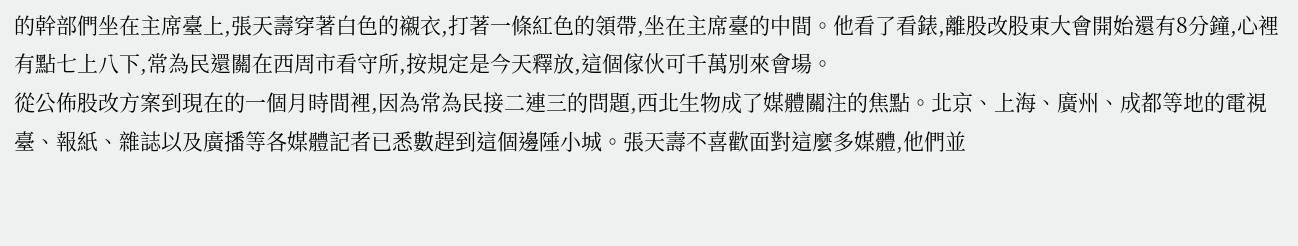的幹部們坐在主席臺上,張天壽穿著白色的襯衣,打著一條紅色的領帶,坐在主席臺的中間。他看了看錶,離股改股東大會開始還有8分鐘,心裡有點七上八下,常為民還關在西周市看守所,按規定是今天釋放,這個傢伙可千萬別來會場。
從公佈股改方案到現在的一個月時間裡,因為常為民接二連三的問題,西北生物成了媒體關注的焦點。北京、上海、廣州、成都等地的電視臺、報紙、雜誌以及廣播等各媒體記者已悉數趕到這個邊陲小城。張天壽不喜歡面對這麼多媒體,他們並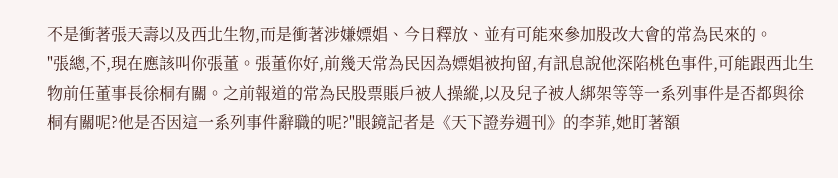不是衝著張天壽以及西北生物,而是衝著涉嫌嫖娼、今日釋放、並有可能來參加股改大會的常為民來的。
"張總,不,現在應該叫你張董。張董你好,前幾天常為民因為嫖娼被拘留,有訊息說他深陷桃色事件,可能跟西北生物前任董事長徐桐有關。之前報道的常為民股票賬戶被人操縱,以及兒子被人綁架等等一系列事件是否都與徐桐有關呢?他是否因這一系列事件辭職的呢?"眼鏡記者是《天下證券週刊》的李菲,她盯著額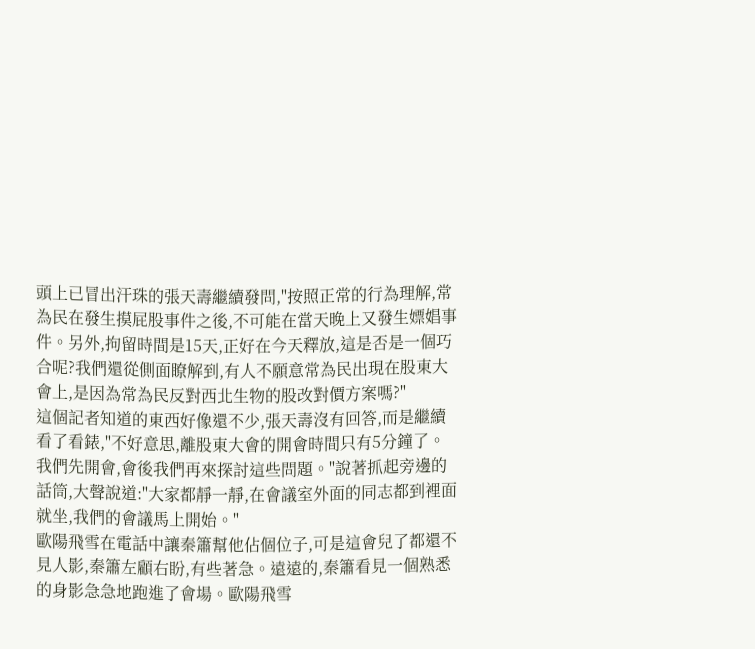頭上已冒出汗珠的張天壽繼續發問,"按照正常的行為理解,常為民在發生摸屁股事件之後,不可能在當天晚上又發生嫖娼事件。另外,拘留時間是15天,正好在今天釋放,這是否是一個巧合呢?我們還從側面瞭解到,有人不願意常為民出現在股東大會上,是因為常為民反對西北生物的股改對價方案嗎?"
這個記者知道的東西好像還不少,張天壽沒有回答,而是繼續看了看錶,"不好意思,離股東大會的開會時間只有5分鐘了。我們先開會,會後我們再來探討這些問題。"說著抓起旁邊的話筒,大聲說道:"大家都靜一靜,在會議室外面的同志都到裡面就坐,我們的會議馬上開始。"
歐陽飛雪在電話中讓秦簫幫他佔個位子,可是這會兒了都還不見人影,秦簫左顧右盼,有些著急。遠遠的,秦簫看見一個熟悉的身影急急地跑進了會場。歐陽飛雪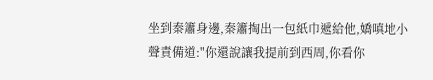坐到秦簫身邊,秦簫掏出一包紙巾遞給他,嬌嗔地小聲責備道:"你還說讓我提前到西周,你看你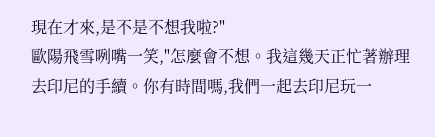現在才來,是不是不想我啦?"
歐陽飛雪咧嘴一笑,"怎麼會不想。我這幾天正忙著辦理去印尼的手續。你有時間嗎,我們一起去印尼玩一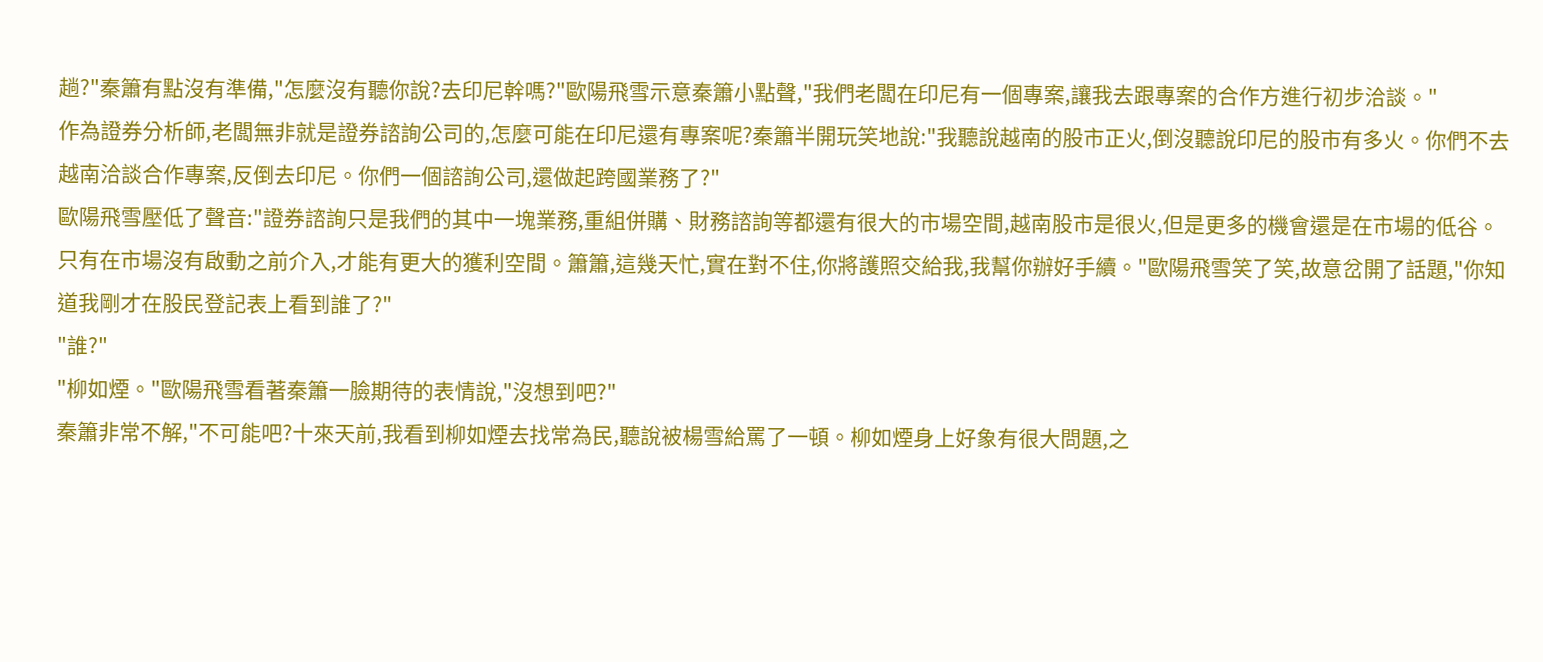趟?"秦簫有點沒有準備,"怎麼沒有聽你說?去印尼幹嗎?"歐陽飛雪示意秦簫小點聲,"我們老闆在印尼有一個專案,讓我去跟專案的合作方進行初步洽談。"
作為證券分析師,老闆無非就是證券諮詢公司的,怎麼可能在印尼還有專案呢?秦簫半開玩笑地說:"我聽說越南的股市正火,倒沒聽說印尼的股市有多火。你們不去越南洽談合作專案,反倒去印尼。你們一個諮詢公司,還做起跨國業務了?"
歐陽飛雪壓低了聲音:"證券諮詢只是我們的其中一塊業務,重組併購、財務諮詢等都還有很大的市場空間,越南股市是很火,但是更多的機會還是在市場的低谷。只有在市場沒有啟動之前介入,才能有更大的獲利空間。簫簫,這幾天忙,實在對不住,你將護照交給我,我幫你辦好手續。"歐陽飛雪笑了笑,故意岔開了話題,"你知道我剛才在股民登記表上看到誰了?"
"誰?"
"柳如煙。"歐陽飛雪看著秦簫一臉期待的表情說,"沒想到吧?"
秦簫非常不解,"不可能吧?十來天前,我看到柳如煙去找常為民,聽說被楊雪給罵了一頓。柳如煙身上好象有很大問題,之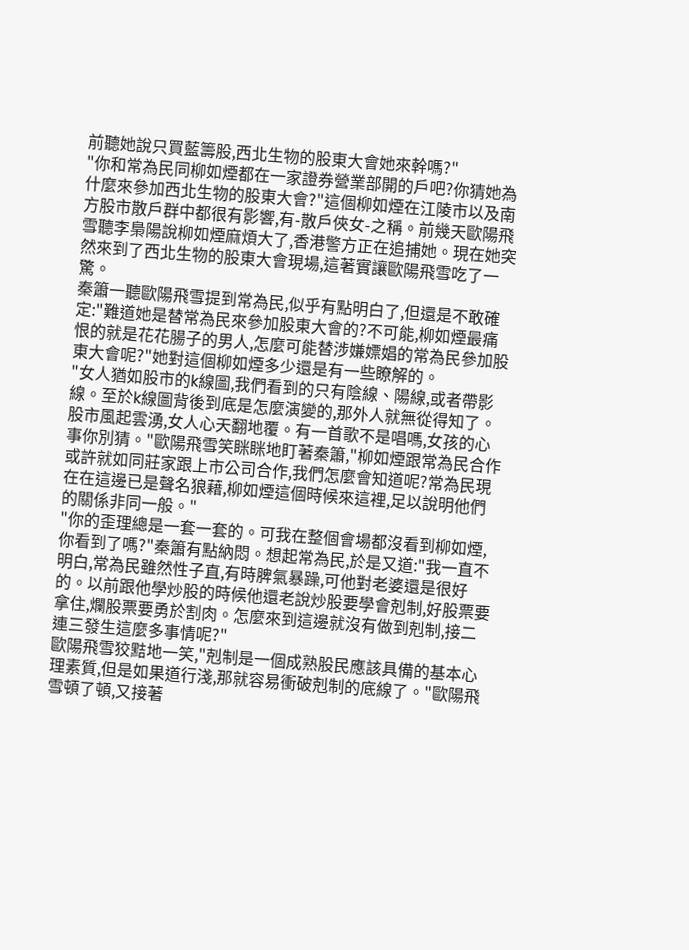前聽她說只買藍籌股,西北生物的股東大會她來幹嗎?"
"你和常為民同柳如煙都在一家證券營業部開的戶吧?你猜她為什麼來參加西北生物的股東大會?"這個柳如煙在江陵市以及南方股市散戶群中都很有影響,有-散戶俠女-之稱。前幾天歐陽飛雪聽李梟陽說柳如煙麻煩大了,香港警方正在追捕她。現在她突然來到了西北生物的股東大會現場,這著實讓歐陽飛雪吃了一驚。
秦簫一聽歐陽飛雪提到常為民,似乎有點明白了,但還是不敢確定:"難道她是替常為民來參加股東大會的?不可能,柳如煙最痛恨的就是花花腸子的男人,怎麼可能替涉嫌嫖娼的常為民參加股東大會呢?"她對這個柳如煙多少還是有一些瞭解的。
"女人猶如股市的k線圖,我們看到的只有陰線、陽線,或者帶影線。至於k線圖背後到底是怎麼演變的,那外人就無從得知了。股市風起雲湧,女人心天翻地覆。有一首歌不是唱嗎,女孩的心事你別猜。"歐陽飛雪笑眯眯地盯著秦簫,"柳如煙跟常為民合作或許就如同莊家跟上市公司合作,我們怎麼會知道呢?常為民現在在這邊已是聲名狼藉,柳如煙這個時候來這裡,足以說明他們的關係非同一般。"
"你的歪理總是一套一套的。可我在整個會場都沒看到柳如煙,你看到了嗎?"秦簫有點納悶。想起常為民,於是又道:"我一直不明白,常為民雖然性子直,有時脾氣暴躁,可他對老婆還是很好的。以前跟他學炒股的時候他還老說炒股要學會剋制,好股票要拿住,爛股票要勇於割肉。怎麼來到這邊就沒有做到剋制,接二連三發生這麼多事情呢?"
歐陽飛雪狡黠地一笑,"剋制是一個成熟股民應該具備的基本心理素質,但是如果道行淺,那就容易衝破剋制的底線了。"歐陽飛雪頓了頓,又接著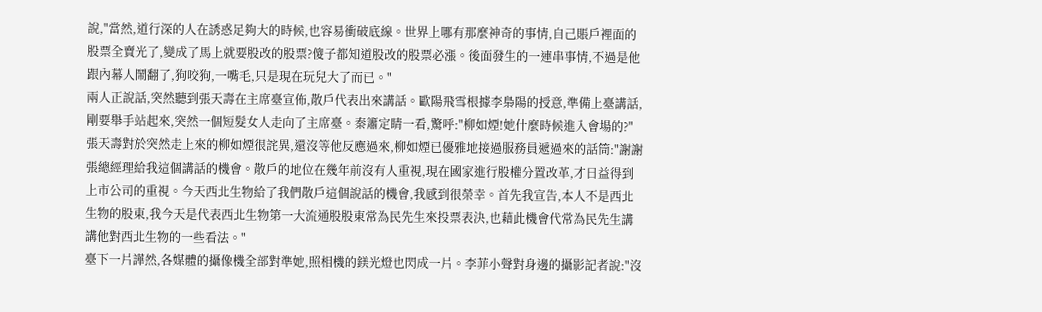說,"當然,道行深的人在誘惑足夠大的時候,也容易衝破底線。世界上哪有那麼神奇的事情,自己賬戶裡面的股票全賣光了,變成了馬上就要股改的股票?傻子都知道股改的股票必漲。後面發生的一連串事情,不過是他跟內幕人鬧翻了,狗咬狗,一嘴毛,只是現在玩兒大了而已。"
兩人正說話,突然聽到張天壽在主席臺宣佈,散戶代表出來講話。歐陽飛雪根據李梟陽的授意,準備上臺講話,剛要舉手站起來,突然一個短髮女人走向了主席臺。秦簫定睛一看,驚呼:"柳如煙!她什麼時候進入會場的?"
張天壽對於突然走上來的柳如煙很詫異,還沒等他反應過來,柳如煙已優雅地接過服務員遞過來的話筒:"謝謝張總經理給我這個講話的機會。散戶的地位在幾年前沒有人重視,現在國家進行股權分置改革,才日益得到上市公司的重視。今天西北生物給了我們散戶這個說話的機會,我感到很榮幸。首先我宣告,本人不是西北生物的股東,我今天是代表西北生物第一大流通股股東常為民先生來投票表決,也藉此機會代常為民先生講講他對西北生物的一些看法。"
臺下一片譁然,各媒體的攝像機全部對準她,照相機的鎂光燈也閃成一片。李菲小聲對身邊的攝影記者說:"沒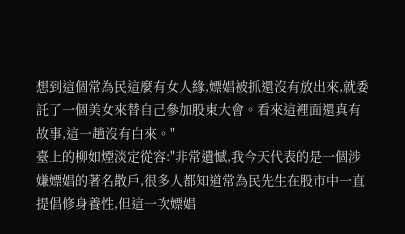想到這個常為民這麼有女人緣,嫖娼被抓還沒有放出來,就委託了一個美女來替自己參加股東大會。看來這裡面還真有故事,這一趟沒有白來。"
臺上的柳如煙淡定從容:"非常遺憾,我今天代表的是一個涉嫌嫖娼的著名散戶,很多人都知道常為民先生在股市中一直提倡修身養性,但這一次嫖娼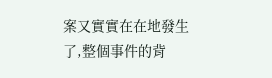案又實實在在地發生了,整個事件的背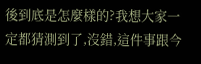後到底是怎麼樣的?我想大家一定都猜測到了,沒錯,這件事跟今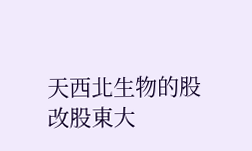天西北生物的股改股東大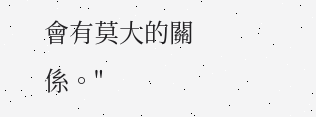會有莫大的關係。"